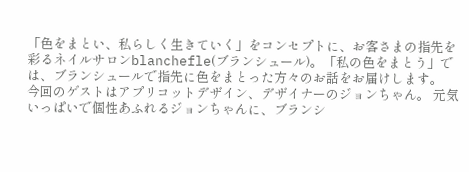「色をまとい、私らしく生きていく」をコンセプトに、お客さまの指先を彩るネイルサロンblanchefle(ブランシュール)。「私の色をまとう」では、ブランシュールで指先に色をまとった方々のお話をお届けします。
今回のゲストはアプリコットデザイン、デザイナーのジョンちゃん。 元気いっぱいで個性あふれるジョンちゃんに、ブランシ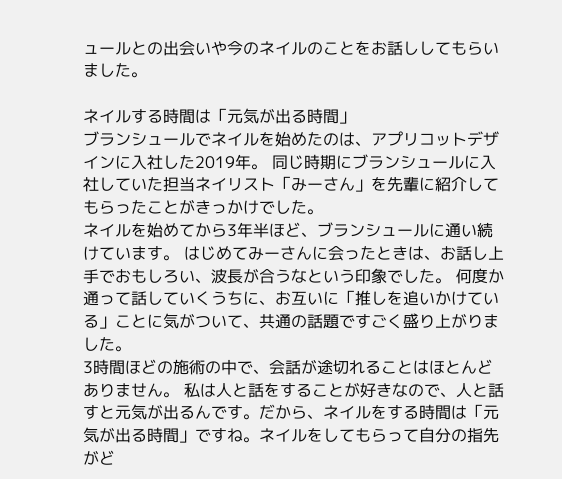ュールとの出会いや今のネイルのことをお話ししてもらいました。

ネイルする時間は「元気が出る時間」
ブランシュールでネイルを始めたのは、アプリコットデザインに入社した2019年。 同じ時期にブランシュールに入社していた担当ネイリスト「みーさん」を先輩に紹介してもらったことがきっかけでした。
ネイルを始めてから3年半ほど、ブランシュールに通い続けています。 はじめてみーさんに会ったときは、お話し上手でおもしろい、波長が合うなという印象でした。 何度か通って話していくうちに、お互いに「推しを追いかけている」ことに気がついて、共通の話題ですごく盛り上がりました。
3時間ほどの施術の中で、会話が途切れることはほとんどありません。 私は人と話をすることが好きなので、人と話すと元気が出るんです。だから、ネイルをする時間は「元気が出る時間」ですね。ネイルをしてもらって自分の指先がど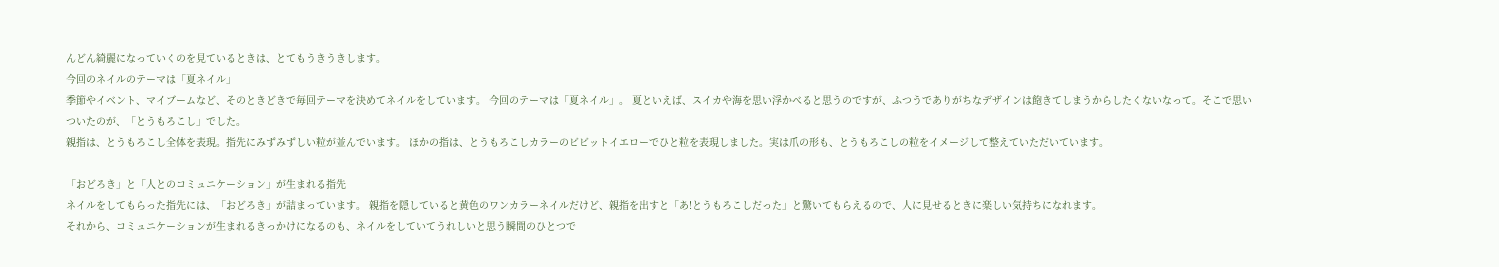んどん綺麗になっていくのを見ているときは、とてもうきうきします。
今回のネイルのテーマは「夏ネイル」
季節やイベント、マイブームなど、そのときどきで毎回テーマを決めてネイルをしています。 今回のテーマは「夏ネイル」。 夏といえば、スイカや海を思い浮かべると思うのですが、ふつうでありがちなデザインは飽きてしまうからしたくないなって。そこで思いついたのが、「とうもろこし」でした。
親指は、とうもろこし全体を表現。指先にみずみずしい粒が並んでいます。 ほかの指は、とうもろこしカラーのビビットイエローでひと粒を表現しました。実は爪の形も、とうもろこしの粒をイメージして整えていただいています。

「おどろき」と「人とのコミュニケーション」が生まれる指先
ネイルをしてもらった指先には、「おどろき」が詰まっています。 親指を隠していると黄色のワンカラーネイルだけど、親指を出すと「あ!とうもろこしだった」と驚いてもらえるので、人に見せるときに楽しい気持ちになれます。
それから、コミュニケーションが生まれるきっかけになるのも、ネイルをしていてうれしいと思う瞬間のひとつで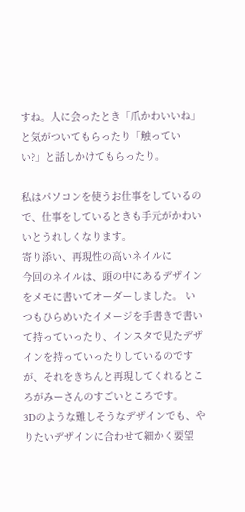すね。人に会ったとき「爪かわいいね」と気がついてもらったり「触っていい?」と話しかけてもらったり。

私はパソコンを使うお仕事をしているので、仕事をしているときも手元がかわいいとうれしくなります。
寄り添い、再現性の高いネイルに
今回のネイルは、頭の中にあるデザインをメモに書いてオーダーしました。 いつもひらめいたイメージを手書きで書いて持っていったり、インスタで見たデザインを持っていったりしているのですが、それをきちんと再現してくれるところがみーさんのすごいところです。
3Dのような難しそうなデザインでも、やりたいデザインに合わせて細かく要望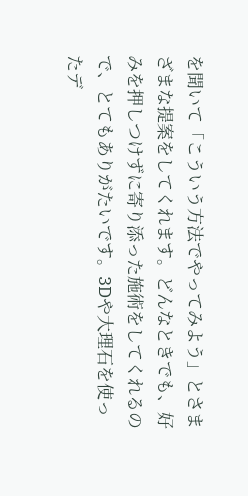を聞いて「こういう方法でやってみよう」とさまざまな提案をしてくれます。どんなときでも、好みを押しつけずに寄り添った施術をしてくれるので、とてもありがたいです。3Dや大理石を使ったデ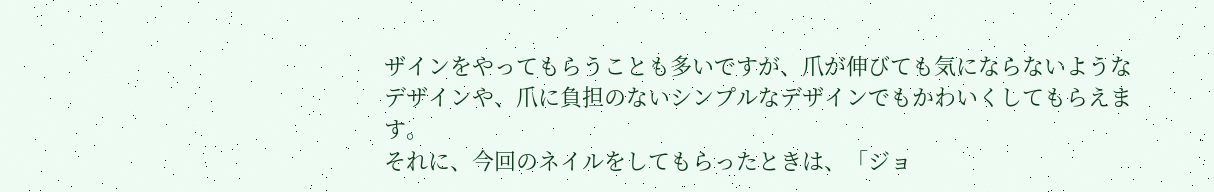ザインをやってもらうことも多いですが、爪が伸びても気にならないようなデザインや、爪に負担のないシンプルなデザインでもかわいくしてもらえます。
それに、今回のネイルをしてもらったときは、「ジョ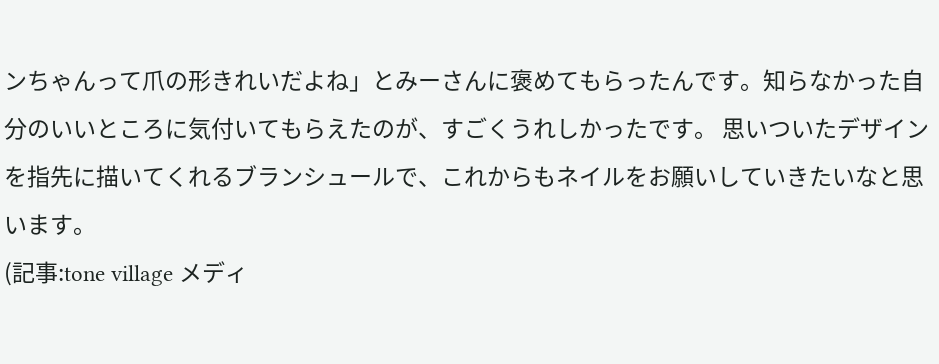ンちゃんって爪の形きれいだよね」とみーさんに褒めてもらったんです。知らなかった自分のいいところに気付いてもらえたのが、すごくうれしかったです。 思いついたデザインを指先に描いてくれるブランシュールで、これからもネイルをお願いしていきたいなと思います。
(記事:tone village メディ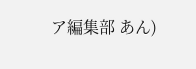ア編集部 あん)